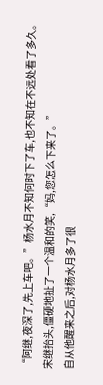“阿继,夜深了,先上车吧。”杨水月不知何时下了车,也不知在不远处看了多久。
宋继抬头,僵硬地扯了一个温和的笑,“妈,您怎么下来了。”
自从他醒来之后,对杨水月多了很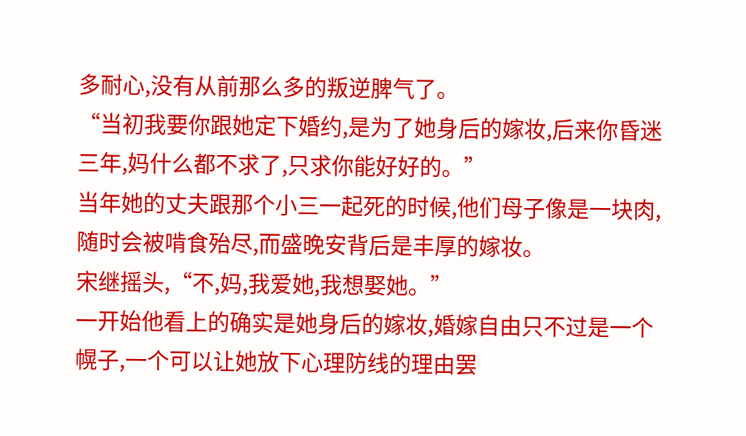多耐心,没有从前那么多的叛逆脾气了。
“当初我要你跟她定下婚约,是为了她身后的嫁妆,后来你昏迷三年,妈什么都不求了,只求你能好好的。”
当年她的丈夫跟那个小三一起死的时候,他们母子像是一块肉,随时会被啃食殆尽,而盛晚安背后是丰厚的嫁妆。
宋继摇头,“不,妈,我爱她,我想娶她。”
一开始他看上的确实是她身后的嫁妆,婚嫁自由只不过是一个幌子,一个可以让她放下心理防线的理由罢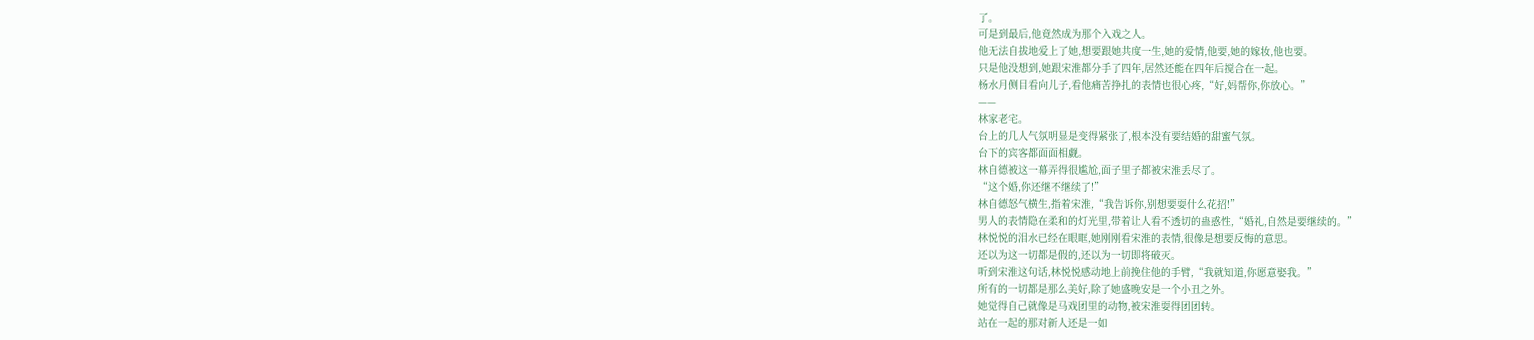了。
可是到最后,他竟然成为那个入戏之人。
他无法自拔地爱上了她,想要跟她共度一生,她的爱情,他要,她的嫁妆,他也要。
只是他没想到,她跟宋淮都分手了四年,居然还能在四年后搅合在一起。
杨水月侧目看向儿子,看他痛苦挣扎的表情也很心疼,“好,妈帮你,你放心。”
——
林家老宅。
台上的几人气氛明显是变得紧张了,根本没有要结婚的甜蜜气氛。
台下的宾客都面面相觑。
林自德被这一幕弄得很尴尬,面子里子都被宋淮丢尽了。
“这个婚,你还继不继续了!”
林自德怒气横生,指着宋淮,“我告诉你,别想要耍什么花招!”
男人的表情隐在柔和的灯光里,带着让人看不透切的蛊惑性,“婚礼,自然是要继续的。”
林悦悦的泪水已经在眼眶,她刚刚看宋淮的表情,很像是想要反悔的意思。
还以为这一切都是假的,还以为一切即将破灭。
听到宋淮这句话,林悦悦感动地上前挽住他的手臂,“我就知道,你愿意娶我。”
所有的一切都是那么美好,除了她盛晚安是一个小丑之外。
她觉得自己就像是马戏团里的动物,被宋淮耍得团团转。
站在一起的那对新人还是一如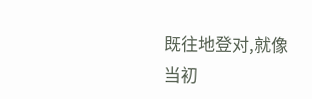既往地登对,就像当初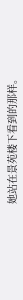她站在景苑楼下看到的那样。